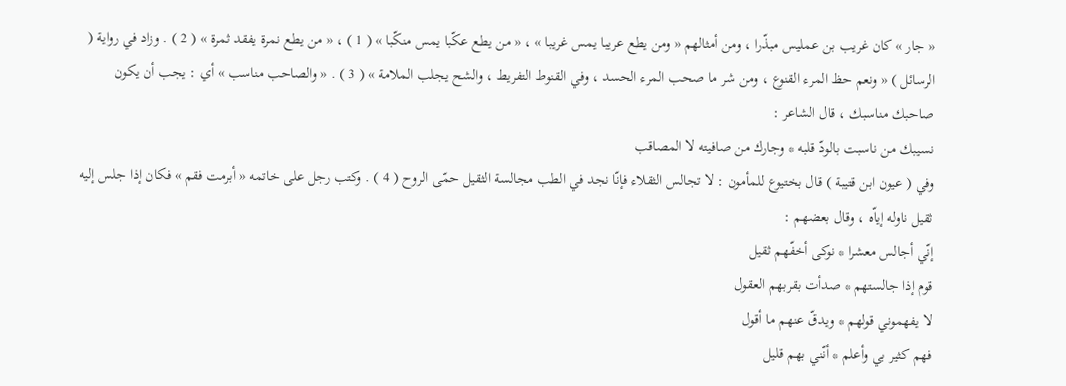« جار » كان غريب بن عمليس مبذّرا ، ومن أمثالهم « ومن يطع عريبا يمس غريبا » ، « من يطع عكّبا يمس منكّبا » ( 1 ) ، « من يطع نمرة يفقد ثمرة » ( 2 ) . وزاد في رواية ( الرسائل ) « ونعم حظ المرء القنوع ، ومن شر ما صحب المرء الحسد ، وفي القنوط التفريط ، والشح يجلب الملامة » ( 3 ) . « والصاحب مناسب » أي : يجب أن يكون صاحبك مناسبك ، قال الشاعر :
نسيبك من ناسبت بالودّ قلبه * وجارك من صافيته لا المصاقب
وفي ( عيون ابن قتيبة ) قال بختيوع للمأمون : لا تجالس الثقلاء فإنّا نجد في الطب مجالسة الثقيل حمّى الروح ( 4 ) . وكتب رجل على خاتمه « أبرمت فقم » فكان إذا جلس إليه ثقيل ناوله إياّه ، وقال بعضهم :
إنّي أجالس معشرا * نوكى أخفّهم ثقيل
قوم إذا جالستهم * صدأت بقربهم العقول
لا يفهموني قولهم * ويدقّ عنهم ما أقول
فهم كثير بي وأعلم * أنّني بهم قليل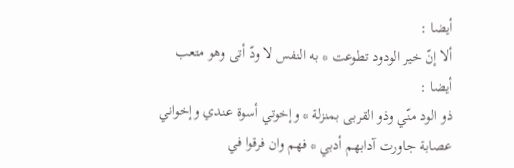أيضا :
ألا إنّ خير الودود تطوعت * به النفس لا ودّ أتى وهو متعب
أيضا :
ذو الود منّي وذو القربى بمنزلة * وإخوتي أسوة عندي وإخواني
عصابة جاورت آدابهم أدبي * فهم وان فرقوا في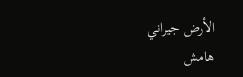الأرض جيراني
هامش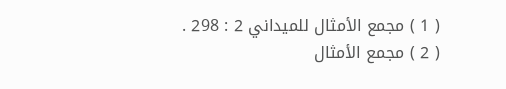( 1 ) مجمع الأمثال للميداني 2 : 298 .
( 2 ) مجمع الأمثال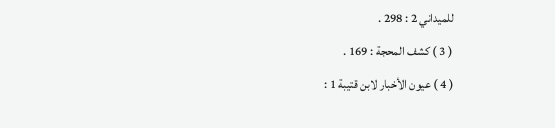للميداني 2 : 298 .
( 3 ) كشف المحجة : 169 .
( 4 ) عيون الأخبار لابن قتيبة 1 :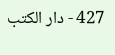427 - دار الكتب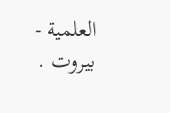العلمية - بيروت .